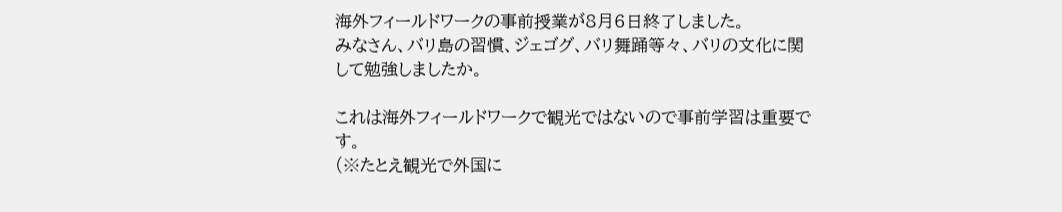海外フィールドワークの事前授業が8月6日終了しました。
みなさん、バリ島の習慣、ジェゴグ、バリ舞踊等々、バリの文化に関して勉強しましたか。

これは海外フィールドワークで観光ではないので事前学習は重要です。
(※たとえ観光で外国に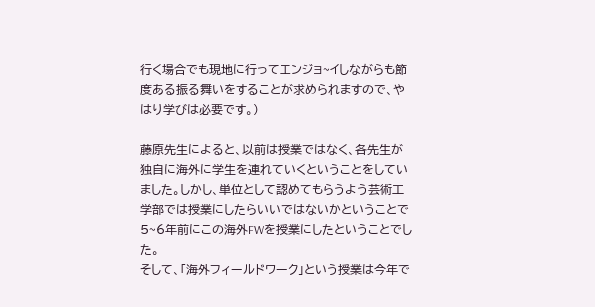行く場合でも現地に行ってエンジョ~イしながらも節度ある振る舞いをすることが求められますので、やはり学びは必要です。)

藤原先生によると、以前は授業ではなく、各先生が独自に海外に学生を連れていくということをしていました。しかし、単位として認めてもらうよう芸術工学部では授業にしたらいいではないかということで
5~6年前にこの海外FWを授業にしたということでした。
そして、「海外フィールドワーク」という授業は今年で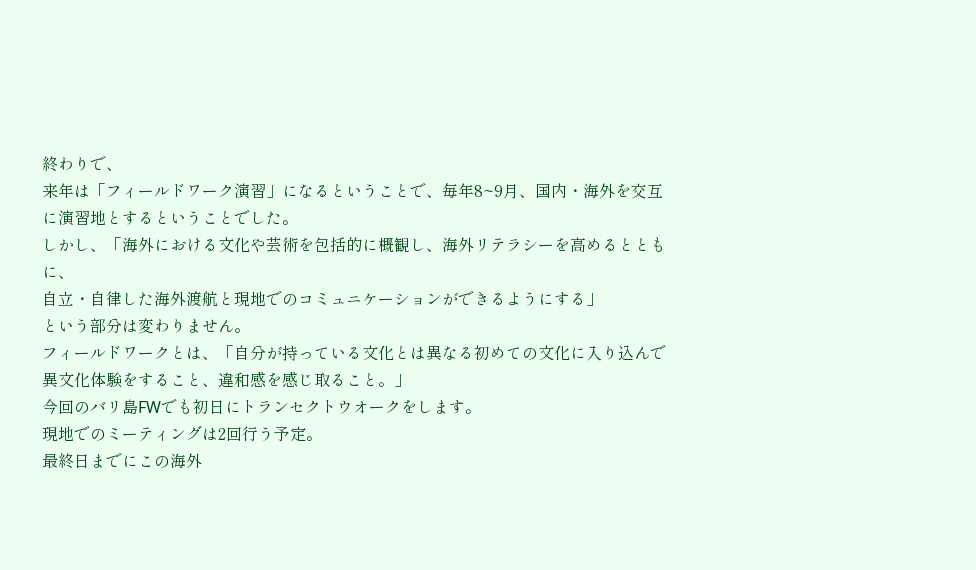終わりで、
来年は「フィールドワーク演習」になるということで、毎年8~9月、国内・海外を交互に演習地とするということでした。
しかし、「海外における文化や芸術を包括的に概観し、海外リテラシーを高めるとともに、
自立・自律した海外渡航と現地でのコミュニケーションができるようにする」
という部分は変わりません。
フィールドワークとは、「自分が持っている文化とは異なる初めての文化に入り込んで
異文化体験をすること、違和感を感じ取ること。」
今回のバリ島FWでも初日にトランセクトウオークをします。
現地でのミーティングは2回行う予定。
最終日までにこの海外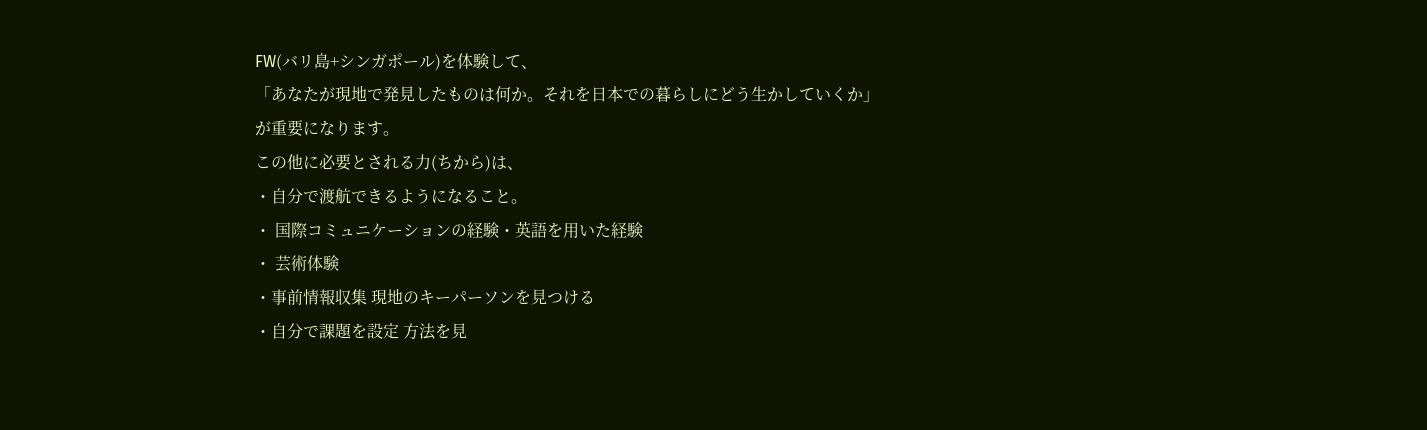FW(バリ島+シンガポール)を体験して、
「あなたが現地で発見したものは何か。それを日本での暮らしにどう生かしていくか」
が重要になります。
この他に必要とされる力(ちから)は、
・自分で渡航できるようになること。
・ 国際コミュニケーションの経験・英語を用いた経験
・ 芸術体験
・事前情報収集 現地のキーパーソンを見つける
・自分で課題を設定 方法を見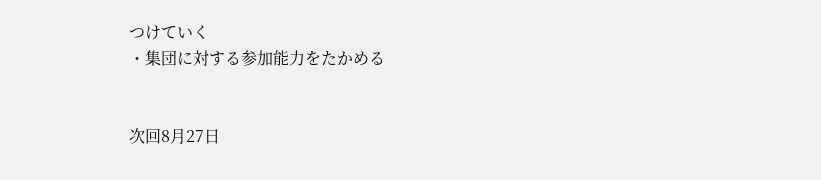つけていく
・集団に対する参加能力をたかめる


次回8月27日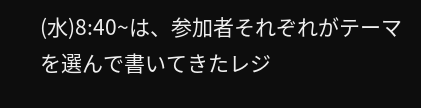(水)8:40~は、参加者それぞれがテーマを選んで書いてきたレジ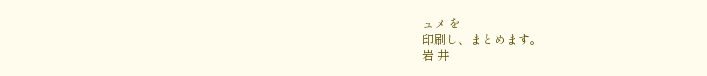ュメ を
印刷し、まとめます。
岩 井